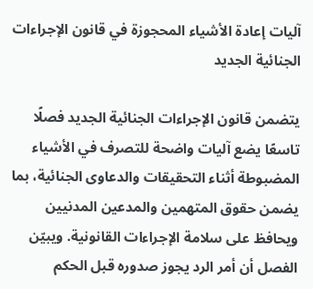آليات إعادة الأشياء المحجوزة في قانون الإجراءات الجنائية الجديد

يتضمن قانون الإجراءات الجنائية الجديد فصلًا تاسعًا يضع آليات واضحة للتصرف في الأشياء المضبوطة أثناء التحقيقات والدعاوى الجنائية، بما يضمن حقوق المتهمين والمدعين المدنيين ويحافظ على سلامة الإجراءات القانونية. ويبيّن الفصل أن أمر الرد يجوز صدوره قبل الحكم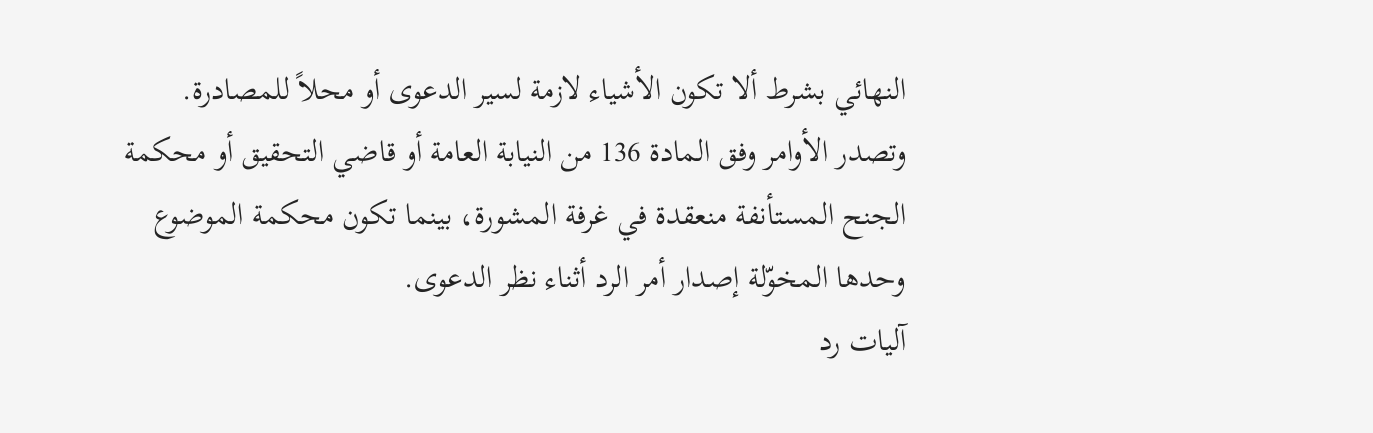النهائي بشرط ألا تكون الأشياء لازمة لسير الدعوى أو محلاً للمصادرة. وتصدر الأوامر وفق المادة 136 من النيابة العامة أو قاضي التحقيق أو محكمة الجنح المستأنفة منعقدة في غرفة المشورة، بينما تكون محكمة الموضوع وحدها المخوّلة إصدار أمر الرد أثناء نظر الدعوى.
آليات رد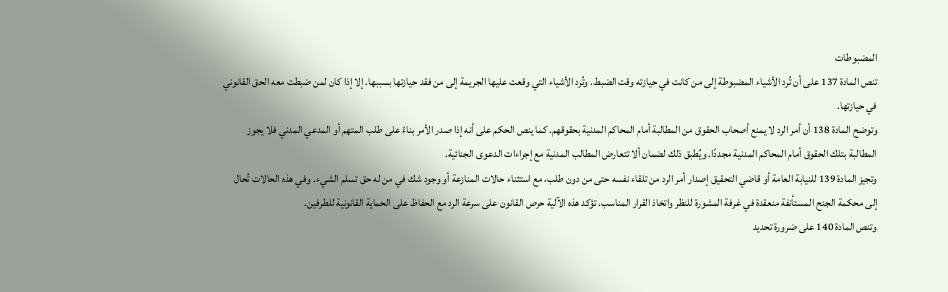المضبوطات
تنص المادة 137 على أن تُرد الأشياء المضبوطة إلى من كانت في حيازته وقت الضبط. وتُرد الأشياء التي وقعت عليها الجريمة إلى من فقد حيازتها بسببها. إلا إذا كان لمن ضبطت معه الحق القانوني في حيازتها.
وتوضح المادة 138 أن أمر الرد لا يمنع أصحاب الحقوق من المطالبة أمام المحاكم المدنية بحقوقهم. كما ينص الحكم على أنه إذا صدر الأمر بناءً على طلب المتهم أو المدعي المدني فلا يجوز المطالبة بتلك الحقوق أمام المحاكم المدنية مجددًا. ويُطبق ذلك لضمان ألا تتعارض المطالب المدنية مع إجراءات الدعوى الجنائية.
وتجيز المادة 139 للنيابة العامة أو قاضي التحقيق إصدار أمر الرد من تلقاء نفسه حتى من دون طلب، مع استثناء حالات المنازعة أو وجود شك في من له حق تسلم الشيء. وفي هذه الحالات تُحال إلى محكمة الجنح المستأنفة منعقدة في غرفة المشورة للنظر واتخاذ القرار المناسب. تؤكد هذه الآلية حرص القانون على سرعة الرد مع الحفاظ على الحماية القانونية للطرفين.
وتنص المادة 140 على ضرورة تحديد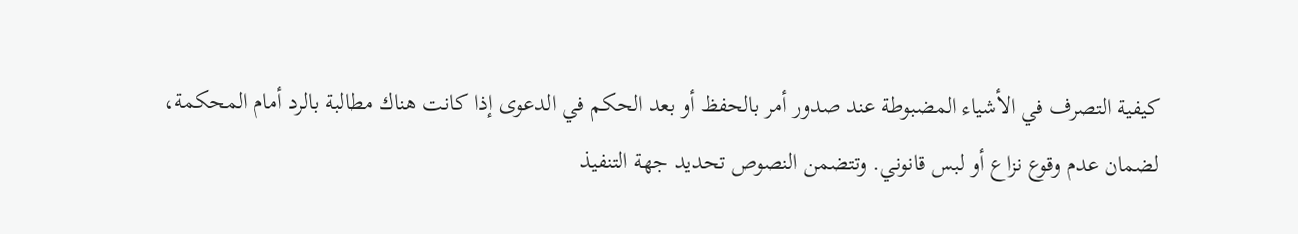كيفية التصرف في الأشياء المضبوطة عند صدور أمر بالحفظ أو بعد الحكم في الدعوى إذا كانت هناك مطالبة بالرد أمام المحكمة، لضمان عدم وقوع نزاع أو لبس قانوني. وتتضمن النصوص تحديد جهة التنفيذ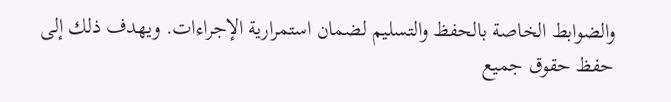والضوابط الخاصة بالحفظ والتسليم لضمان استمرارية الإجراءات. ويهدف ذلك إلى حفظ حقوق جميع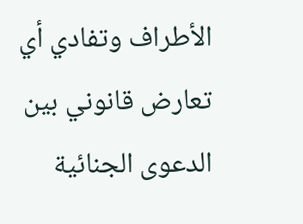الأطراف وتفادي أي تعارض قانوني بين الدعوى الجنائية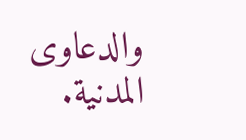والدعاوى المدنية.